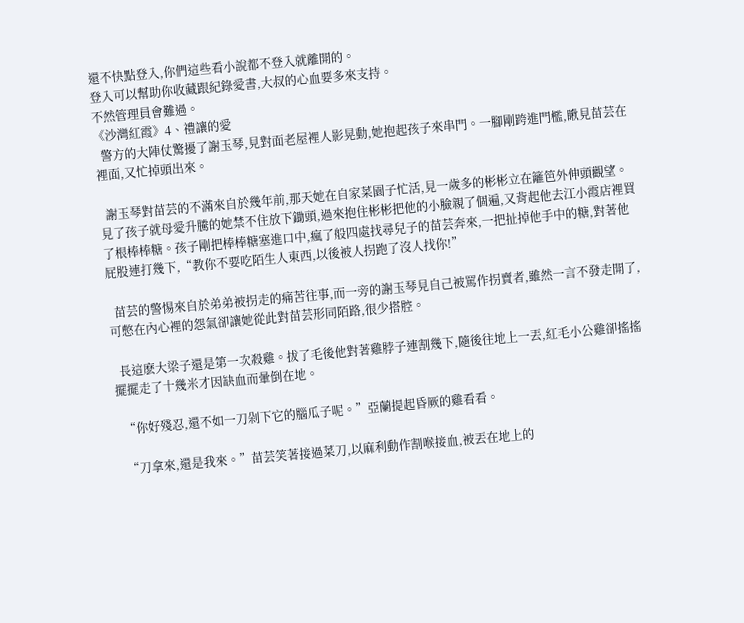還不快點登入,你們這些看小說都不登入就離開的。
登入可以幫助你收藏跟紀錄愛書,大叔的心血要多來支持。
不然管理員會難過。
《沙灣紅霞》4、禮讓的愛
  警方的大陣仗驚擾了謝玉琴,見對面老屋裡人影晃動,她抱起孩子來串門。一腳剛跨進門檻,瞅見苗芸在裡面,又忙掉頭出來。

  謝玉琴對苗芸的不滿來自於幾年前,那天她在自家菜園子忙活,見一歲多的彬彬立在籬笆外伸頭觀望。見了孩子就母愛升騰的她禁不住放下鋤頭,過來抱住彬彬把他的小臉親了個遍,又背起他去江小霞店裡買了根棒棒糖。孩子剛把棒棒糖塞進口中,瘋了般四處找尋兒子的苗芸奔來,一把扯掉他手中的糖,對著他屁股連打幾下,“教你不要吃陌生人東西,以後被人拐跑了沒人找你!”

  苗芸的警惕來自於弟弟被拐走的痛苦往事,而一旁的謝玉琴見自己被罵作拐賣者,雖然一言不發走開了,可憋在內心裡的怨氣卻讓她從此對苗芸形同陌路,很少搭腔。

  長這麽大梁子還是第一次殺雞。拔了毛後他對著雞脖子連割幾下,隨後往地上一丟,紅毛小公雞卻搖搖擺擺走了十幾米才因缺血而暈倒在地。

  “你好殘忍,還不如一刀剁下它的腦瓜子呢。”亞蘭提起昏厥的雞看看。

  “刀拿來,還是我來。”苗芸笑著接過菜刀,以麻利動作割喉接血,被丟在地上的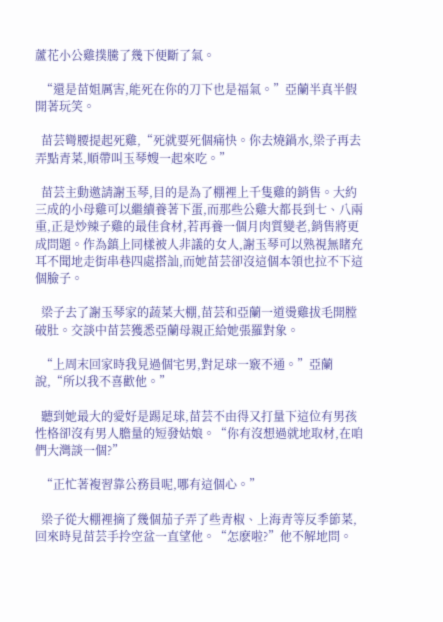蘆花小公雞撲騰了幾下便斷了氣。

  “還是苗姐厲害,能死在你的刀下也是福氣。”亞蘭半真半假開著玩笑。

  苗芸彎腰提起死雞,“死就要死個痛快。你去燒鍋水,梁子再去弄點青菜,順帶叫玉琴嫂一起來吃。”

  苗芸主動邀請謝玉琴,目的是為了棚裡上千隻雞的銷售。大約三成的小母雞可以繼續養著下蛋,而那些公雞大都長到七、八兩重,正是炒辣子雞的最佳食材,若再養一個月肉質變老,銷售將更成問題。作為鎮上同樣被人非議的女人,謝玉琴可以熟視無睹充耳不聞地走街串巷四處搭訕,而她苗芸卻沒這個本領也拉不下這個臉子。

  梁子去了謝玉琴家的蔬菜大棚,苗芸和亞蘭一道燙雞拔毛開膛破肚。交談中苗芸獲悉亞蘭母親正給她張羅對象。

  “上周末回家時我見過個宅男,對足球一竅不通。”亞蘭說,“所以我不喜歡他。”

  聽到她最大的愛好是踢足球,苗芸不由得又打量下這位有男孩性格卻沒有男人膽量的短發姑娘。“你有沒想過就地取材,在咱們大灣談一個?”

  “正忙著複習靠公務員呢,哪有這個心。”

  梁子從大棚裡摘了幾個茄子弄了些青椒、上海青等反季節菜,回來時見苗芸手拎空盆一直望他。“怎麽啦?”他不解地問。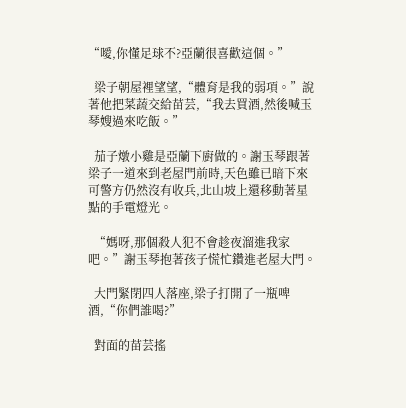“噯,你懂足球不?亞蘭很喜歡這個。”

  梁子朝屋裡望望,“體育是我的弱項。”說著他把菜蔬交給苗芸,“我去買酒,然後喊玉琴嫂過來吃飯。”

  茄子燉小雞是亞蘭下廚做的。謝玉琴跟著梁子一道來到老屋門前時,天色雖已暗下來可警方仍然沒有收兵,北山坡上還移動著星點的手電燈光。

  “媽呀,那個殺人犯不會趁夜溜進我家吧。”謝玉琴抱著孩子慌忙鑽進老屋大門。

  大門緊閉四人落座,梁子打開了一瓶啤酒,“你們誰喝?”

  對面的苗芸搖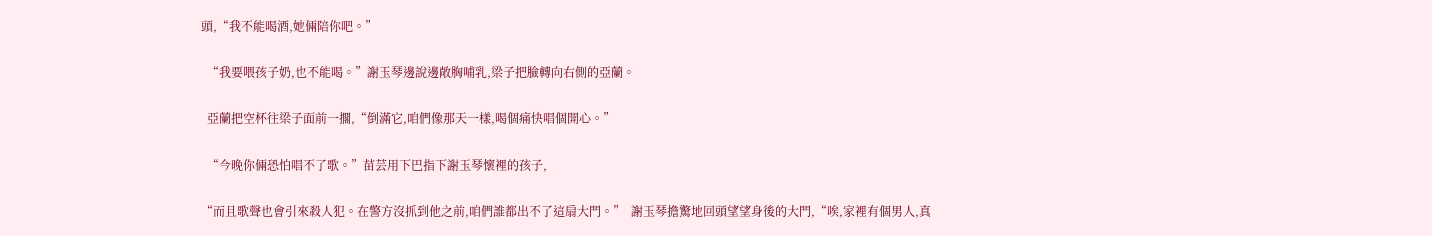頭,“我不能喝酒,她倆陪你吧。”

  “我要喂孩子奶,也不能喝。”謝玉琴邊說邊敞胸哺乳,梁子把臉轉向右側的亞蘭。

  亞蘭把空杯往梁子面前一擱,“倒滿它,咱們像那天一樣,喝個痛快唱個開心。”

  “今晚你倆恐怕唱不了歌。”苗芸用下巴指下謝玉琴懷裡的孩子,

“而且歌聲也會引來殺人犯。在警方沒抓到他之前,咱們誰都出不了這扇大門。”  謝玉琴擔驚地回頭望望身後的大門,“唉,家裡有個男人,真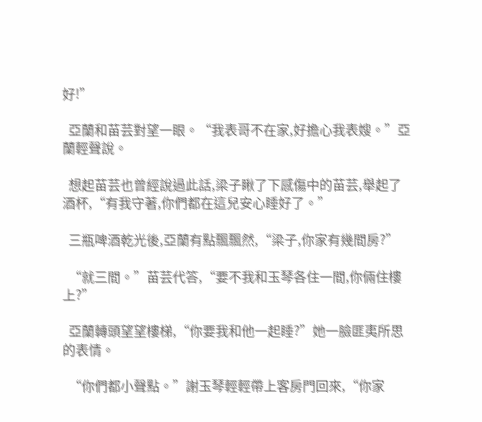好!”

  亞蘭和苗芸對望一眼。“我表哥不在家,好擔心我表嫂。”亞蘭輕聲說。

  想起苗芸也曾經說過此話,梁子瞅了下感傷中的苗芸,舉起了酒杯,“有我守著,你們都在這兒安心睡好了。”

  三瓶啤酒乾光後,亞蘭有點飄飄然,“梁子,你家有幾間房?”

  “就三間。”苗芸代答,“要不我和玉琴各住一間,你倆住樓上?”

  亞蘭轉頭望望樓梯,“你要我和他一起睡?”她一臉匪夷所思的表情。

  “你們都小聲點。”謝玉琴輕輕帶上客房門回來,“你家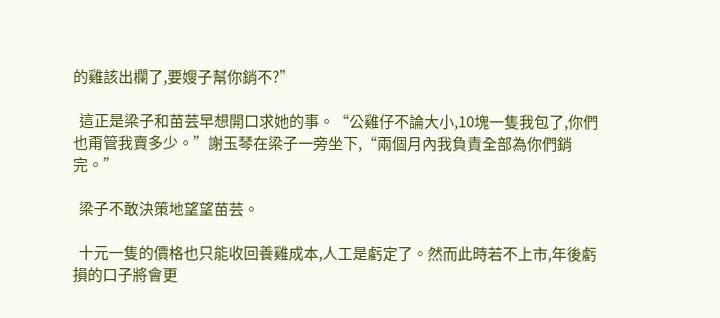的雞該出欄了,要嫂子幫你銷不?”

  這正是梁子和苗芸早想開口求她的事。“公雞仔不論大小,10塊一隻我包了,你們也甭管我賣多少。”謝玉琴在梁子一旁坐下,“兩個月內我負責全部為你們銷完。”

  梁子不敢決策地望望苗芸。

  十元一隻的價格也只能收回養雞成本,人工是虧定了。然而此時若不上市,年後虧損的口子將會更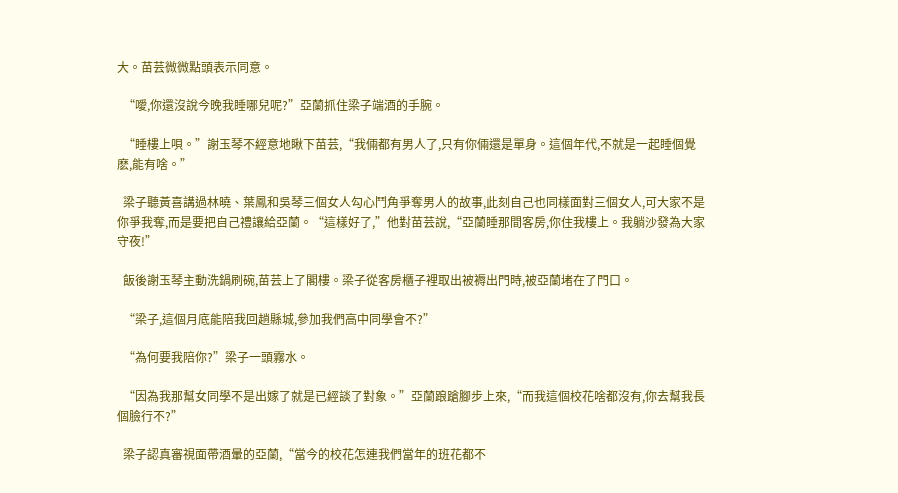大。苗芸微微點頭表示同意。

  “噯,你還沒說今晚我睡哪兒呢?”亞蘭抓住梁子端酒的手腕。

  “睡樓上唄。”謝玉琴不經意地瞅下苗芸,“我倆都有男人了,只有你倆還是單身。這個年代,不就是一起睡個覺麽,能有啥。”

  梁子聽黃喜講過林曉、葉鳳和吳琴三個女人勾心鬥角爭奪男人的故事,此刻自己也同樣面對三個女人,可大家不是你爭我奪,而是要把自己禮讓給亞蘭。“這樣好了,”他對苗芸說,“亞蘭睡那間客房,你住我樓上。我躺沙發為大家守夜!”

  飯後謝玉琴主動洗鍋刷碗,苗芸上了閣樓。梁子從客房櫃子裡取出被褥出門時,被亞蘭堵在了門口。

  “梁子,這個月底能陪我回趟縣城,參加我們高中同學會不?”

  “為何要我陪你?”梁子一頭霧水。

  “因為我那幫女同學不是出嫁了就是已經談了對象。”亞蘭踉蹌腳步上來,“而我這個校花啥都沒有,你去幫我長個臉行不?”

  梁子認真審視面帶酒暈的亞蘭,“當今的校花怎連我們當年的班花都不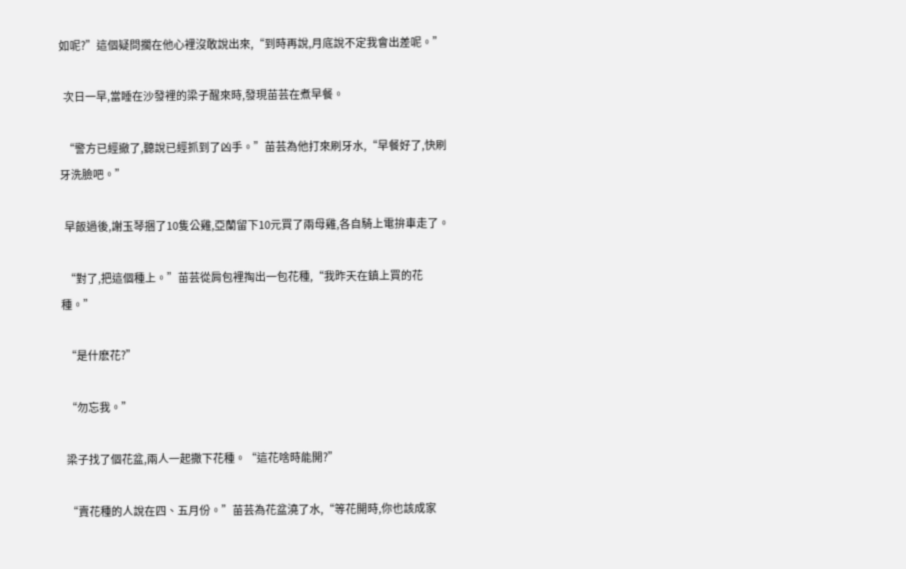如呢?”這個疑問擱在他心裡沒敢說出來,“到時再說,月底說不定我會出差呢。”

  次日一早,當睡在沙發裡的梁子醒來時,發現苗芸在煮早餐。

  “警方已經撤了,聽說已經抓到了凶手。”苗芸為他打來刷牙水,“早餐好了,快刷牙洗臉吧。”

  早飯過後,謝玉琴捆了10隻公雞,亞蘭留下10元買了兩母雞,各自騎上電拚車走了。

  “對了,把這個種上。”苗芸從肩包裡掏出一包花種,“我昨天在鎮上買的花種。”

  “是什麽花?”

  “勿忘我。”

  梁子找了個花盆,兩人一起撒下花種。“這花啥時能開?”

  “賣花種的人說在四、五月份。”苗芸為花盆澆了水,“等花開時,你也該成家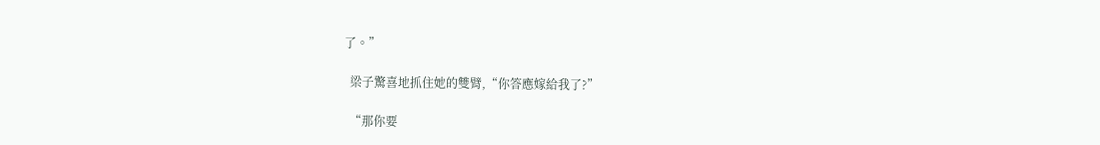了。”

  梁子驚喜地抓住她的雙臂,“你答應嫁給我了?”

  “那你要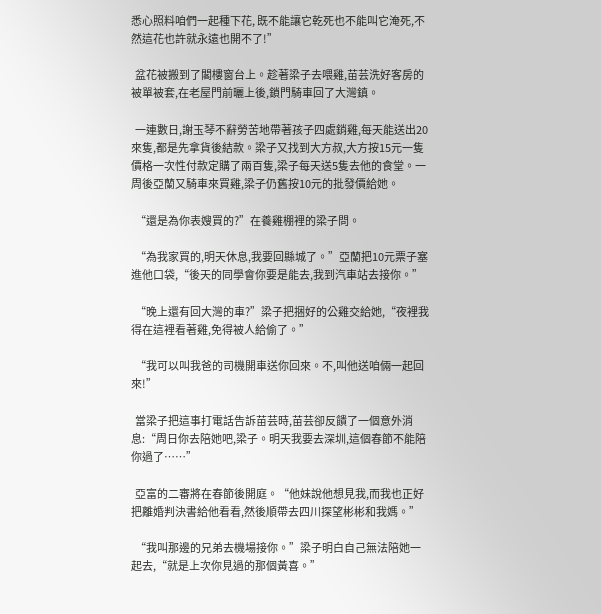悉心照料咱們一起種下花, 既不能讓它乾死也不能叫它淹死,不然這花也許就永遠也開不了!”

  盆花被搬到了閣樓窗台上。趁著梁子去喂雞,苗芸洗好客房的被單被套,在老屋門前曬上後,鎖門騎車回了大灣鎮。

  一連數日,謝玉琴不辭勞苦地帶著孩子四處銷雞,每天能送出20來隻,都是先拿貨後結款。梁子又找到大方叔,大方按15元一隻價格一次性付款定購了兩百隻,梁子每天送5隻去他的食堂。一周後亞蘭又騎車來買雞,梁子仍舊按10元的批發價給她。

  “還是為你表嫂買的?”在養雞棚裡的梁子問。

  “為我家買的,明天休息,我要回縣城了。”亞蘭把10元票子塞進他口袋,“後天的同學會你要是能去,我到汽車站去接你。”

  “晚上還有回大灣的車?”梁子把捆好的公雞交給她,“夜裡我得在這裡看著雞,免得被人給偷了。”

  “我可以叫我爸的司機開車送你回來。不,叫他送咱倆一起回來!”

  當梁子把這事打電話告訴苗芸時,苗芸卻反饋了一個意外消息:“周日你去陪她吧,梁子。明天我要去深圳,這個春節不能陪你過了……”

  亞富的二審將在春節後開庭。“他妹說他想見我,而我也正好把離婚判決書給他看看,然後順帶去四川探望彬彬和我媽。”

  “我叫那邊的兄弟去機場接你。”梁子明白自己無法陪她一起去,“就是上次你見過的那個黃喜。”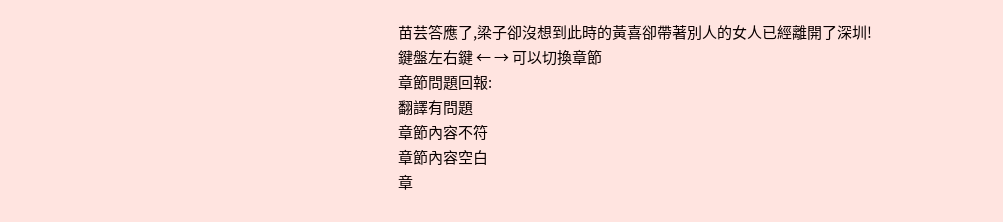苗芸答應了,梁子卻沒想到此時的黃喜卻帶著別人的女人已經離開了深圳!
鍵盤左右鍵 ← → 可以切換章節
章節問題回報:
翻譯有問題
章節內容不符
章節內容空白
章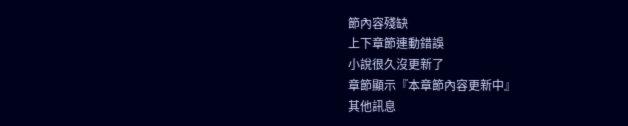節內容殘缺
上下章節連動錯誤
小說很久沒更新了
章節顯示『本章節內容更新中』
其他訊息